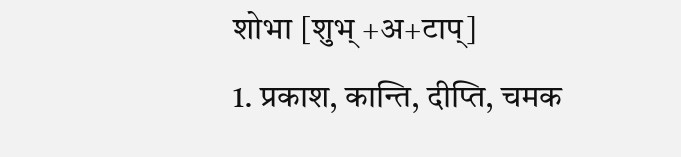शोभा [शुभ् +अ+टाप्]
1. प्रकाश, कान्ति, दीप्ति, चमक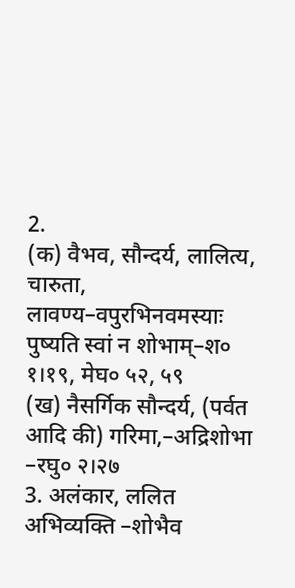2.
(क) वैभव, सौन्दर्य, लालित्य, चारुता, लावण्य–वपुरभिनवमस्याः पुष्यति स्वां न शोभाम्–श० १।१९, मेघ० ५२, ५९
(ख) नैसर्गिक सौन्दर्य, (पर्वत आदि की) गरिमा,–अद्रिशोभा –रघु० २।२७
3. अलंकार, ललित अभिव्यक्ति –शोभैव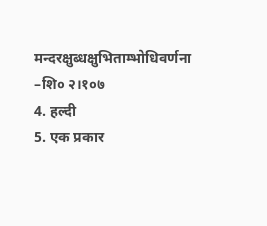मन्दरक्षुब्धक्षुभिताम्भोधिवर्णना –शि० २।१०७
4. हल्दी
5. एक प्रकार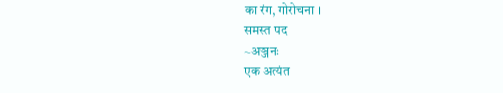का रंग, गोरोचना ।
समस्त पद
~अञ्जनः
एक अत्यंत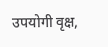उपयोगी वृक्ष,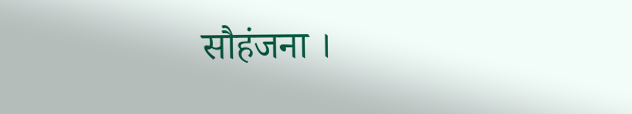सौहंजना ।